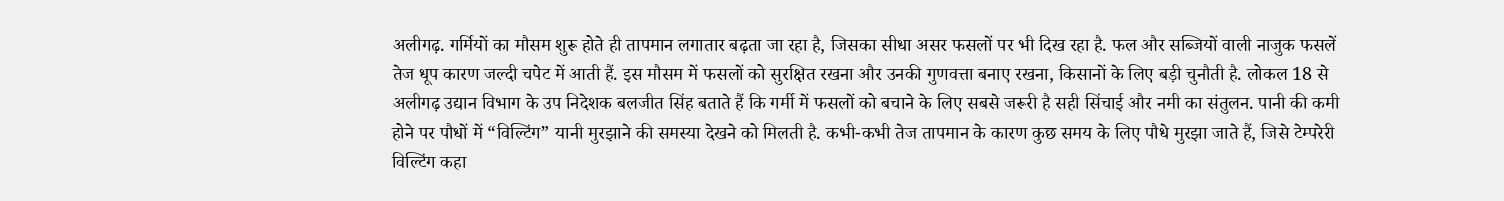अलीगढ़. गर्मियों का मौसम शुरू होते ही तापमान लगातार बढ़ता जा रहा है, जिसका सीधा असर फसलों पर भी दिख रहा है. फल और सब्जियों वाली नाजुक फसलें तेज धूप कारण जल्दी चपेट में आती हैं. इस मौसम में फसलों को सुरक्षित रखना और उनकी गुणवत्ता बनाए रखना, किसानों के लिए बड़ी चुनौती है. लोकल 18 से अलीगढ़ उद्यान विभाग के उप निदेशक बलजीत सिंह बताते हैं कि गर्मी में फसलों को बचाने के लिए सबसे जरूरी है सही सिंचाई और नमी का संतुलन. पानी की कमी होने पर पौधों में “विल्टिंग” यानी मुरझाने की समस्या देखने को मिलती है. कभी-कभी तेज तापमान के कारण कुछ समय के लिए पौधे मुरझा जाते हैं, जिसे टेम्परेरी विल्टिंग कहा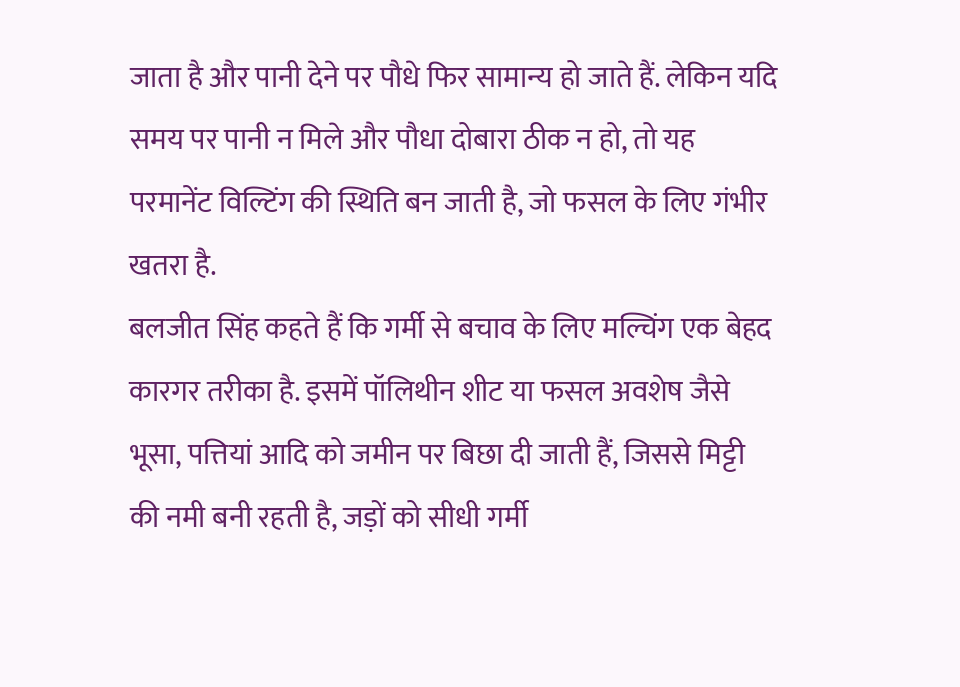जाता है और पानी देने पर पौधे फिर सामान्य हो जाते हैं. लेकिन यदि समय पर पानी न मिले और पौधा दोबारा ठीक न हो, तो यह परमानेंट विल्टिंग की स्थिति बन जाती है, जो फसल के लिए गंभीर खतरा है.
बलजीत सिंह कहते हैं कि गर्मी से बचाव के लिए मल्चिंग एक बेहद कारगर तरीका है. इसमें पॉलिथीन शीट या फसल अवशेष जैसे भूसा, पत्तियां आदि को जमीन पर बिछा दी जाती हैं, जिससे मिट्टी की नमी बनी रहती है, जड़ों को सीधी गर्मी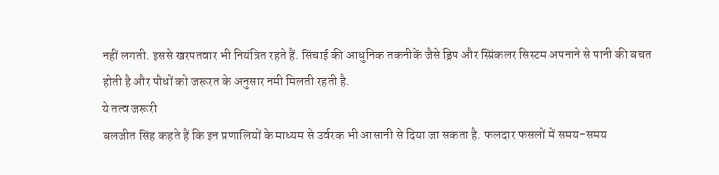नहीं लगती. इससे खरपतवार भी नियंत्रित रहते हैं. सिंचाई की आधुनिक तकनीकें जैसे ड्रिप और स्प्रिंकलर सिस्टम अपनाने से पानी की बचत होती है और पौधों को जरूरत के अनुसार नमी मिलती रहती है.
ये तत्व जरूरी
बलजीत सिंह कहते हैं कि इन प्रणालियों के माध्यम से उर्वरक भी आसानी से दिया जा सकता है. फलदार फसलों में समय-समय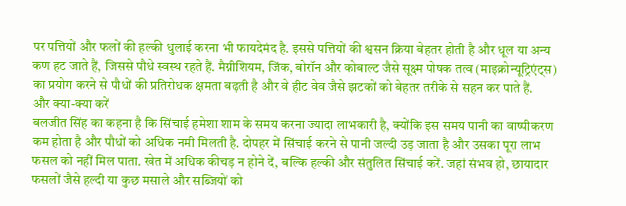पर पत्तियों और फलों की हल्की धुलाई करना भी फायदेमंद है. इससे पत्तियों की श्वसन क्रिया बेहतर होती है और धूल या अन्य कण हट जाते हैं, जिससे पौधे स्वस्थ रहते हैं. मैग्नीशियम, जिंक, बोरॉन और कोबाल्ट जैसे सूक्ष्म पोषक तत्व (माइक्रोन्यूट्रिएंट्स) का प्रयोग करने से पौधों की प्रतिरोधक क्षमता बढ़ती है और वे हीट वेव जैसे झटकों को बेहतर तरीके से सहन कर पाते हैं.
और क्या-क्या करें
बलजीत सिंह का कहना है कि सिंचाई हमेशा शाम के समय करना ज्यादा लाभकारी है, क्योंकि इस समय पानी का वाष्पीकरण कम होता है और पौधों को अधिक नमी मिलती है. दोपहर में सिंचाई करने से पानी जल्दी उड़ जाता है और उसका पूरा लाभ फसल को नहीं मिल पाता. खेत में अधिक कीचड़ न होने दें, बल्कि हल्की और संतुलित सिंचाई करें. जहां संभव हो, छायादार फसलों जैसे हल्दी या कुछ मसाले और सब्जियों को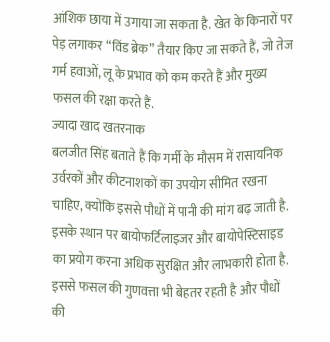आंशिक छाया में उगाया जा सकता है. खेत के किनारों पर पेड़ लगाकर “विंड ब्रेक” तैयार किए जा सकते हैं, जो तेज गर्म हवाओं, लू के प्रभाव को कम करते हैं और मुख्य फसल की रक्षा करते हैं.
ज्यादा खाद खतरनाक
बलजीत सिंह बताते हैं कि गर्मी के मौसम में रासायनिक उर्वरकों और कीटनाशकों का उपयोग सीमित रखना चाहिए, क्योंकि इससे पौधों में पानी की मांग बढ़ जाती है. इसके स्थान पर बायोफर्टिलाइजर और बायोपेस्टिसाइड का प्रयोग करना अधिक सुरक्षित और लाभकारी होता है. इससे फसल की गुणवत्ता भी बेहतर रहती है और पौधों की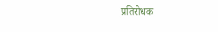प्रतिरोधक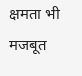क्षमता भी मजबूत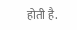होती है.